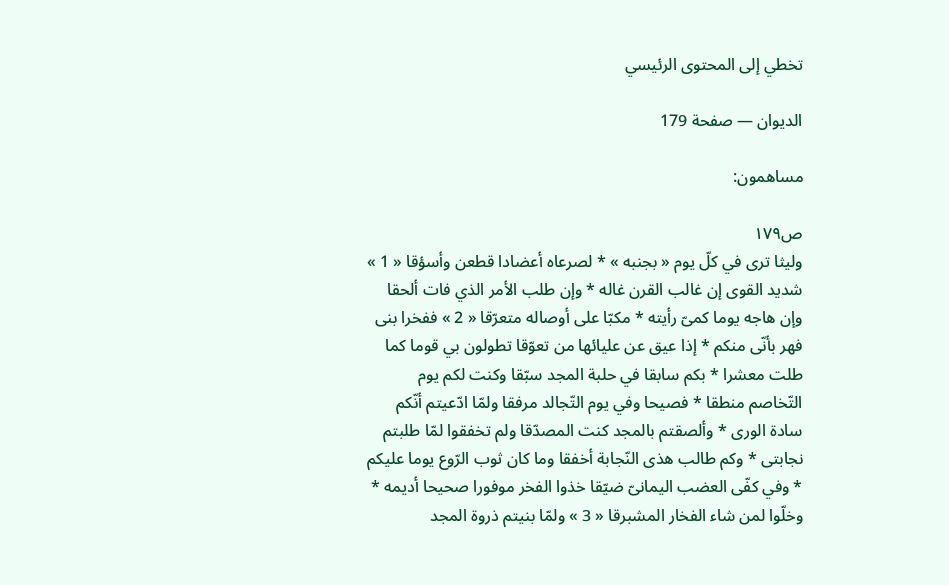تخطي إلى المحتوى الرئيسي

الديوان — صفحة 179

مساهمون:

ص١٧٩
وليثا ترى في كلّ يوم « بجنبه » * لصرعاه أعضادا قطعن وأسؤقا « 1 » شديد القوى إن غالب القرن غاله * وإن طلب الأمر الذي فات ألحقا وإن هاجه يوما كمىّ رأيته * مكبّا على أوصاله متعرّقا « 2 » ففخرا بنى فهر بأنّى منكم * إذا عيق عن عليائها من تعوّقا تطولون بي قوما كما طلت معشرا * بكم سابقا في حلبة المجد سبّقا وكنت لكم يوم التّخاصم منطقا * فصيحا وفي يوم التّجالد مرفقا ولمّا ادّعيتم أنّكم سادة الورى * وألصقتم بالمجد كنت المصدّقا ولم تخفقوا لمّا طلبتم نجابتى * وكم طالب هذى النّجابة أخفقا وما كان ثوب الرّوع يوما عليكم * وفي كفّى العضب اليمانىّ ضيّقا خذوا الفخر موفورا صحيحا أديمه * وخلّوا لمن شاء الفخار المشبرقا « 3 » ولمّا بنيتم ذروة المجد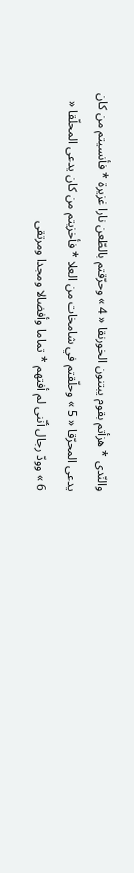والنّدى * هزأتم بقوم يبتنون الخورنقا « 4 » وحرّقتم بالطّعن نارا غزيرة * فأنسيتم من كان يدعى المحرّقا « 5 » وحلّقتم في شامخات من العلا * فأخزيتم من كان يدعى المحلّقا « 6 » وودّ رجال أنّنى لم أفتهم * تماما وأفضالا ومجدا ومرتقى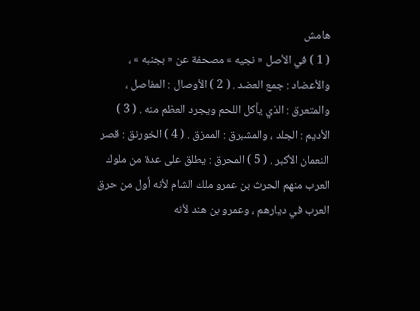هامش
( 1 ) في الأصل « نجيه » مصحفة عن « بجنبه » ، والأعضاد : جمع العضد . ( 2 ) الأوصال : المفاصل ، والمتعرق : الذي يأكل اللحم ويجرد العظم منه . ( 3 ) الأديم : الجلد ، والمشبرق : الممزق . ( 4 ) الخورنق : قصر النعمان الأكبر . ( 5 ) المحرق : يطلق على عدة من ملوك العرب منهم الحرث بن عمرو ملك الشام لأنه أول من حرق العرب في ديارهم ، وعمرو بن هند لأنه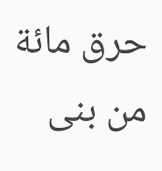حرق مائة من بنى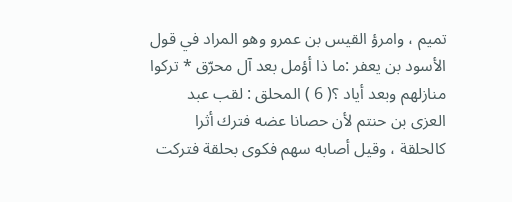تميم ، وامرؤ القيس بن عمرو وهو المراد في قول الأسود بن يعفر :ما ذا أؤمل بعد آل محرّق * تركوا منازلهم وبعد أياد ؟( 6 ) المحلق : لقب عبد العزى بن حنتم لأن حصانا عضه فترك أثرا كالحلقة ، وقيل أصابه سهم فكوى بحلقة فتركت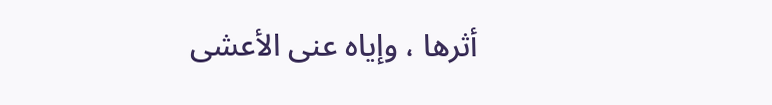أثرها ، وإياه عنى الأعشى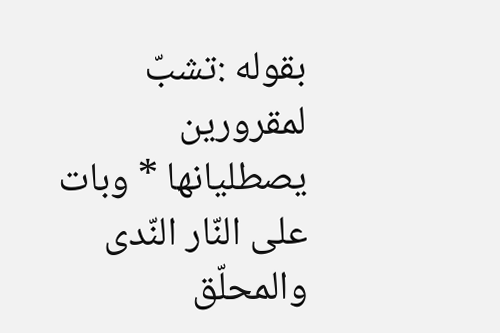بقوله :تشبّ لمقرورين يصطليانها * وبات على النّار النّدى والمحلّق